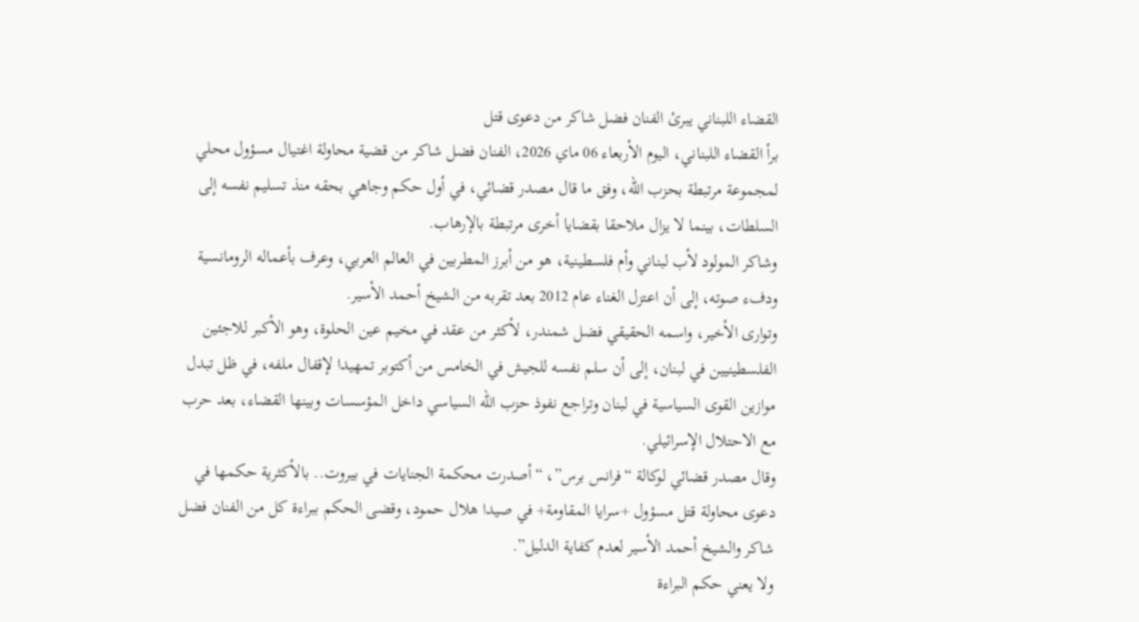القضاء اللبناني يبرئ الفنان فضل شاكر من دعوى قتل
برأ القضاء اللبناني، اليوم الأربعاء 06 ماي 2026، الفنان فضل شاكر من قضية محاولة اغتيال مسؤول محلي لمجموعة مرتبطة بحزب الله، وفق ما قال مصدر قضائي، في أول حكم وجاهي بحقه منذ تسليم نفسه إلى السلطات، بينما لا يزال ملاحقا بقضايا أخرى مرتبطة بالإرهاب.
وشاكر المولود لأب لبناني وأم فلسطينية، هو من أبرز المطربين في العالم العربي، وعرف بأعماله الرومانسية ودفء صوته، إلى أن اعتزل الغناء عام 2012 بعد تقربه من الشيخ أحمد الأسير.
وتوارى الأخير، واسمه الحقيقي فضل شمندر، لأكثر من عقد في مخيم عين الحلوة، وهو الأكبر للاجئين الفلسطينيين في لبنان، إلى أن سلم نفسه للجيش في الخامس من أكتوبر تمهيدا لإقفال ملفه، في ظل تبدل موازين القوى السياسية في لبنان وتراجع نفوذ حزب الله السياسي داخل المؤسسات وبينها القضاء، بعد حرب مع الاحتلال الإسرائيلي.
وقال مصدر قضائي لوكالة “فرانس برس”، “أصدرت محكمة الجنايات في بيروت.. بالأكثرية حكمها في دعوى محاولة قتل مسؤول +سرايا المقاومة+ في صيدا هلال حمود، وقضى الحكم ببراءة كل من الفنان فضل شاكر والشيخ أحمد الأسير لعدم كفاية الدليل”.
ولا يعني حكم البراءة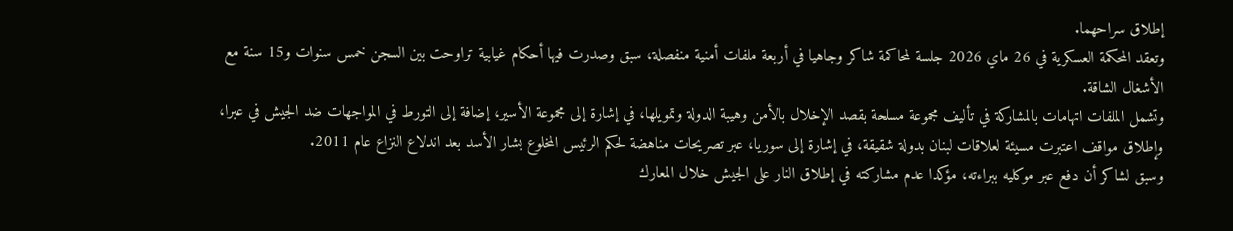إطلاق سراحهما.
وتعقد المحكمة العسكرية في 26 ماي 2026 جلسة لمحاكمة شاكر وجاهيا في أربعة ملفات أمنية منفصلة، سبق وصدرت فيها أحكام غيابية تراوحت بين السجن خمس سنوات و15 سنة مع الأشغال الشاقة.
وتشمل الملفات اتهامات بالمشاركة في تأليف مجموعة مسلحة بقصد الإخلال بالأمن وهيبة الدولة وتمويلها، في إشارة إلى مجموعة الأسير، إضافة إلى التورط في المواجهات ضد الجيش في عبرا، وإطلاق مواقف اعتبرت مسيئة لعلاقات لبنان بدولة شقيقة، في إشارة إلى سوريا، عبر تصريحات مناهضة لحكم الرئيس المخلوع بشار الأسد بعد اندلاع النزاع عام 2011.
وسبق لشاكر أن دفع عبر موكليه ببراءته، مؤكدا عدم مشاركته في إطلاق النار على الجيش خلال المعارك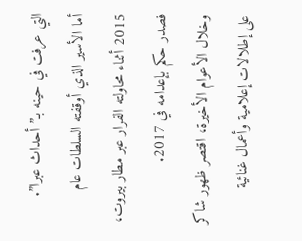التي عرفت في حينه بـ”أحداث عبرا”.
أما الأسير الذي أوقفته السلطات عام 2015 أثناء محاولته الفرار عبر مطار بيروت، فصدر حكم بإعدامه في 2017.
وخلال الأعوام الأخيرة، اقتصر ظهور شاكر على إطلالات إعلامية وأعمال غنائية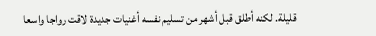قليلة. لكنه أطلق قبل أشهر من تسليم نفسه أغنيات جديدة لاقت رواجا واسعا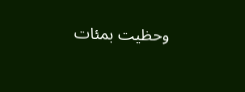وحظيت بمئات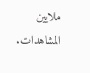ملايين المشاهدات.